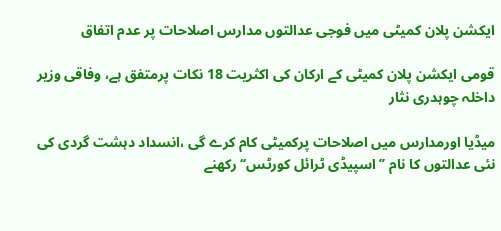ایکشن پلان کمیٹی میں فوجی عدالتوں مدارس اصلاحات پر عدم اتفاق

قومی ایکشن پلان کمیٹی کے ارکان کی اکثریت 18 نکات پرمتفق ہے، وفاقی وزیر داخلہ چوہدری نثار

میڈیا اورمدارس میں اصلاحات پرکمیٹی کام کرے گی ،انسداد دہشت گردی کی نئی عدالتوں کا نام ’’اسپیڈی ٹرائل کورٹس‘‘ رکھنے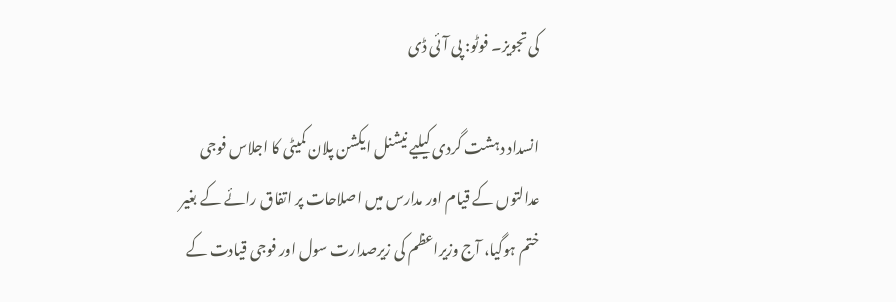کی تجویز۔ فوٹو: پی آئی ڈی

انسداد دہشت گردی کیلیے نیشنل ایکشن پلان کمیٹی کا اجلاس فوجی عدالتوں کے قیام اور مدارس میں اصلاحات پر اتفاق رائے کے بغیر ختم ہوگیا، آج وزیراعظم کی زیرصدارت سول اور فوجی قیادت کے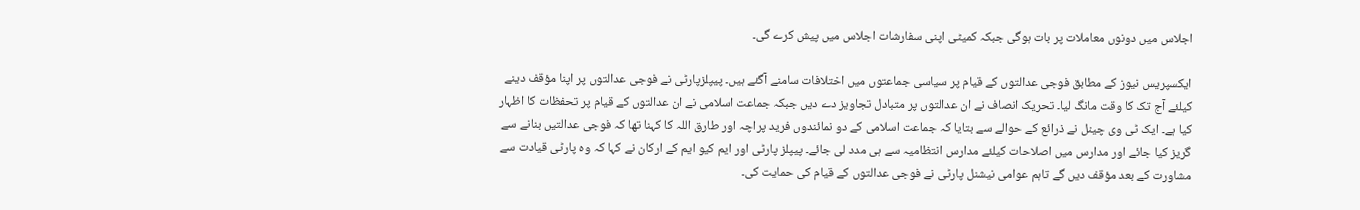اجلاس میں دونوں معاملات پر بات ہوگی جبکہ کمیٹی اپنی سفارشات اجلاس میں پیش کرے گی۔

ایکسپریس نیوز کے مطابق فوجی عدالتوں کے قیام پر سیاسی جماعتوں میں اختلافات سامنے آگئے ہیں۔ پیپلزپارٹی نے فوجی عدالتوں پر اپنا مؤقف دینے کیلئے آج تک کا وقت مانگ لیا۔ تحریک انصاف نے ان عدالتوں پر متبادل تجاویز دے دیں جبکہ جماعت اسلامی نے ان عدالتوں کے قیام پر تحفظات کا اظہار کیا ہے۔ ایک ٹی وی چینل نے ذرائع کے حوالے سے بتایا کہ جماعت اسلامی کے دو نمائندوں فرید پراچہ اور طارق اللہ کا کہنا تھا کہ فوجی عدالتیں بنانے سے گریز کیا جائے اور مدارس میں اصلاحات کیلئے مدارس انتظامیہ سے ہی مدد لی جائے۔ پیپلز پارٹی اور ایم کیو ایم کے ارکان نے کہا کہ وہ پارٹی قیادت سے مشاورت کے بعد مؤقف دیں گے تاہم عوامی نیشنل پارٹی نے فوجی عدالتوں کے قیام کی حمایت کی۔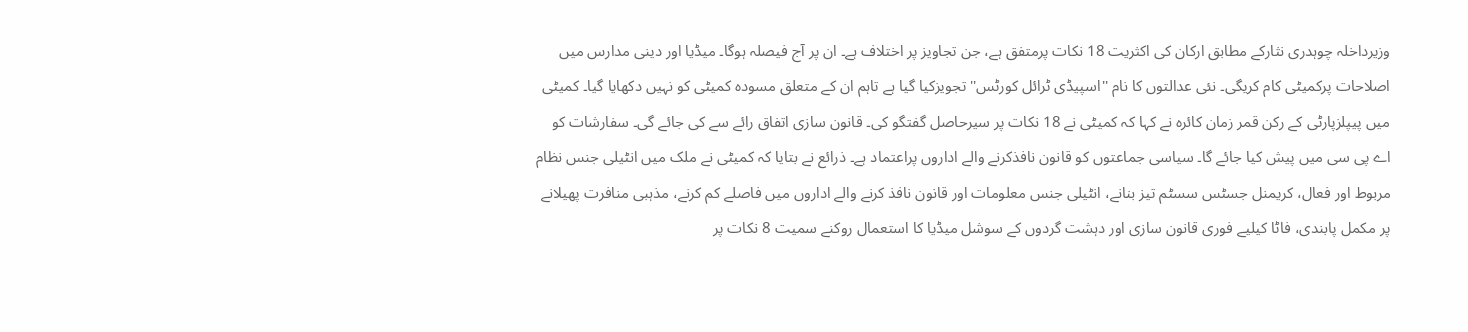وزیرداخلہ چوہدری نثارکے مطابق ارکان کی اکثریت 18 نکات پرمتفق ہے، جن تجاویز پر اختلاف ہے۔ ان پر آج فیصلہ ہوگا۔ میڈیا اور دینی مدارس میں اصلاحات پرکمیٹی کام کریگی۔ نئی عدالتوں کا نام ''اسپیڈی ٹرائل کورٹس'' تجویزکیا گیا ہے تاہم ان کے متعلق مسودہ کمیٹی کو نہیں دکھایا گیا۔ کمیٹی میں پیپلزپارٹی کے رکن قمر زمان کائرہ نے کہا کہ کمیٹی نے 18 نکات پر سیرحاصل گفتگو کی۔ قانون سازی اتفاق رائے سے کی جائے گی۔ سفارشات کو اے پی سی میں پیش کیا جائے گا۔ سیاسی جماعتوں کو قانون نافذکرنے والے اداروں پراعتماد ہے۔ ذرائع نے بتایا کہ کمیٹی نے ملک میں انٹیلی جنس نظام مربوط اور فعال، کریمنل جسٹس سسٹم تیز بنانے، انٹیلی جنس معلومات اور قانون نافذ کرنے والے اداروں میں فاصلے کم کرنے، مذہبی منافرت پھیلانے پر مکمل پابندی، فاٹا کیلیے فوری قانون سازی اور دہشت گردوں کے سوشل میڈیا کا استعمال روکنے سمیت 8 نکات پر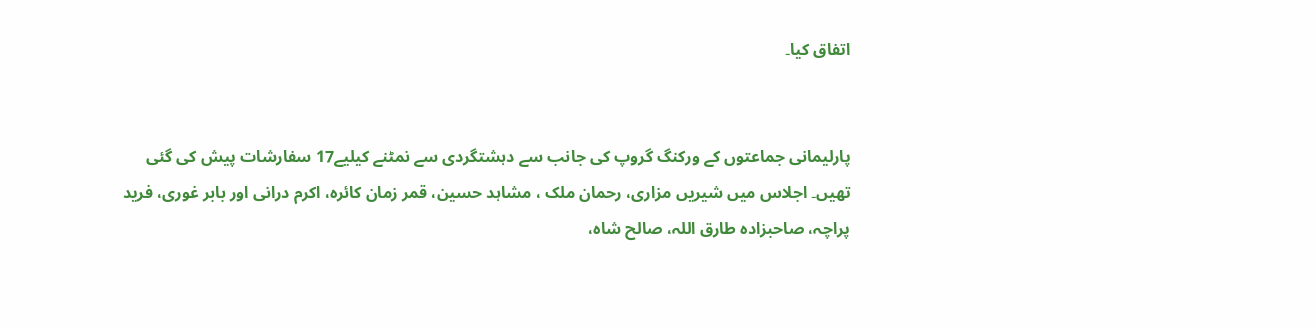اتفاق کیا۔


پارلیمانی جماعتوں کے ورکنگ گروپ کی جانب سے دہشتگردی سے نمٹنے کیلیے17 سفارشات پیش کی گئی تھیں۔ اجلاس میں شیریں مزاری، رحمان ملک ، مشاہد حسین، قمر زمان کائرہ، اکرم درانی اور بابر غوری، فرید پراچہ، صاحبزادہ طارق اللہ، صالح شاہ،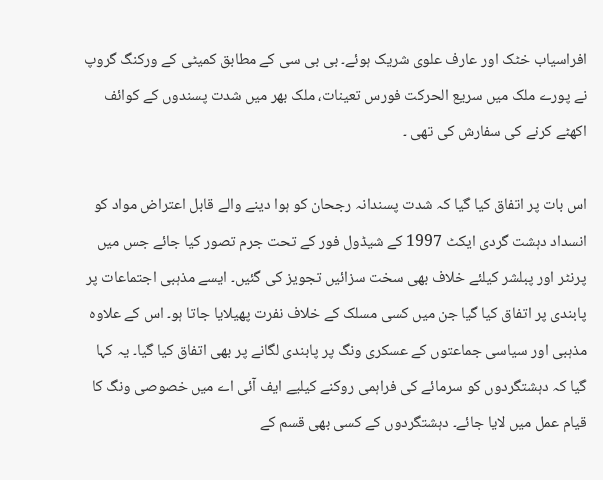افراسیاب خٹک اور عارف علوی شریک ہوئے۔ بی بی سی کے مطابق کمیٹی کے ورکنگ گروپ نے پورے ملک میں سریع الحرکت فورس تعینات، ملک بھر میں شدت پسندوں کے کوائف اکھٹے کرنے کی سفارش کی تھی ۔

اس بات پر اتفاق کیا گیا کہ شدت پسندانہ رجحان کو ہوا دینے والے قابل اعتراض مواد کو انسداد دہشت گردی ایکٹ 1997 کے شیڈول فور کے تحت جرم تصور کیا جائے جس میں پرنٹر اور پبلشر کیلئے خلاف بھی سخت سزائیں تجویز کی گئیں۔ ایسے مذہبی اجتماعات پر پابندی پر اتفاق کیا گیا جن میں کسی مسلک کے خلاف نفرت پھیلایا جاتا ہو۔ اس کے علاوہ مذہبی اور سیاسی جماعتوں کے عسکری ونگ پر پابندی لگانے پر بھی اتفاق کیا گیا۔ یہ کہا گیا کہ دہشتگردوں کو سرمائے کی فراہمی روکنے کیلیے ایف آئی اے میں خصوصی ونگ کا قیام عمل میں لایا جائے۔ دہشتگردوں کے کسی بھی قسم کے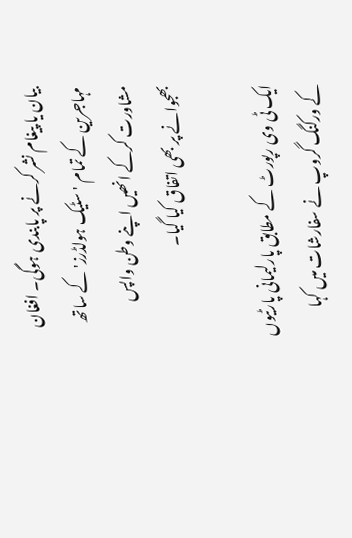بیان یا پیغام نشر کرنے پر پابندی ہوگی۔ افغان مہاجرین کے تمام 'سٹیک ہولڈرز' کے ساتھ مشاورت کرکے انھیں اپنے وطن واپس بھجوانے پر بھی اتفاق کیا گیا۔

ایک ٹی وی رپورٹ کے مطابق پارلیمانی پارٹیوں کے ورکنگ گروپ نے سفارشات میں کہا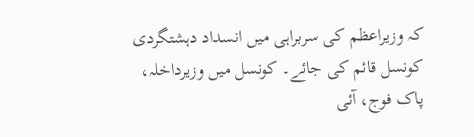کہ وزیراعظم کی سربراہی میں انسداد دہشتگردی کونسل قائم کی جائے۔ کونسل میں وزیرداخلہ، پاک فوج، آئی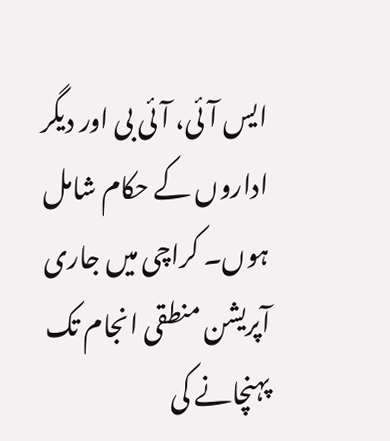ایس آئی، آئی بی اور دیگر اداروں کے حکام شامل ہوں۔ کراچی میں جاری آپریشن منطقی انجام تک پہنچانے کی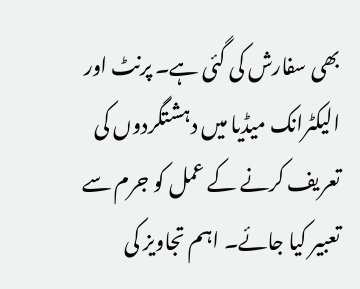بھی سفارش کی گئی ہے۔ پرنٹ اور الیکٹرانک میڈیا میں دہشتگردوں کی تعریف کرنے کے عمل کو جرم سے تعبیر کیا جائے۔ اہم تجاویز کی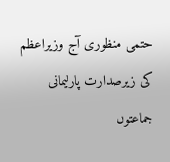حتمی منظوری آج وزیراعظم کی زیرصدارت پارلیمانی جماعتوں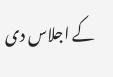کے اجلاس دی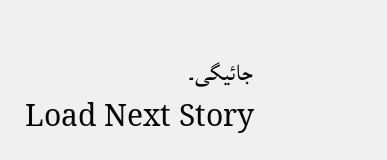جائیگی۔
Load Next Story